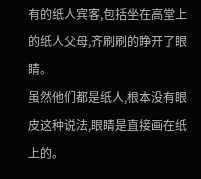有的纸人宾客,包括坐在高堂上的纸人父母,齐刷刷的睁开了眼睛。
虽然他们都是纸人,根本没有眼皮这种说法,眼睛是直接画在纸上的。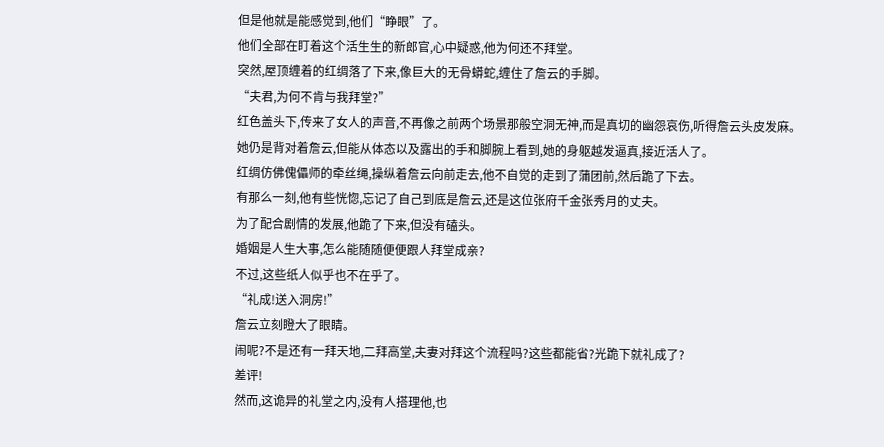但是他就是能感觉到,他们“睁眼”了。
他们全部在盯着这个活生生的新郎官,心中疑惑,他为何还不拜堂。
突然,屋顶缠着的红绸落了下来,像巨大的无骨蟒蛇,缠住了詹云的手脚。
“夫君,为何不肯与我拜堂?”
红色盖头下,传来了女人的声音,不再像之前两个场景那般空洞无神,而是真切的幽怨哀伤,听得詹云头皮发麻。
她仍是背对着詹云,但能从体态以及露出的手和脚腕上看到,她的身躯越发逼真,接近活人了。
红绸仿佛傀儡师的牵丝绳,操纵着詹云向前走去,他不自觉的走到了蒲团前,然后跪了下去。
有那么一刻,他有些恍惚,忘记了自己到底是詹云,还是这位张府千金张秀月的丈夫。
为了配合剧情的发展,他跪了下来,但没有磕头。
婚姻是人生大事,怎么能随随便便跟人拜堂成亲?
不过,这些纸人似乎也不在乎了。
“礼成!送入洞房!”
詹云立刻瞪大了眼睛。
闹呢?不是还有一拜天地,二拜高堂,夫妻对拜这个流程吗?这些都能省?光跪下就礼成了?
差评!
然而,这诡异的礼堂之内,没有人搭理他,也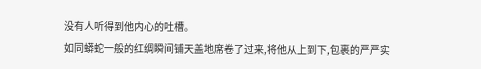没有人听得到他内心的吐槽。
如同蟒蛇一般的红绸瞬间铺天盖地席卷了过来,将他从上到下,包裹的严严实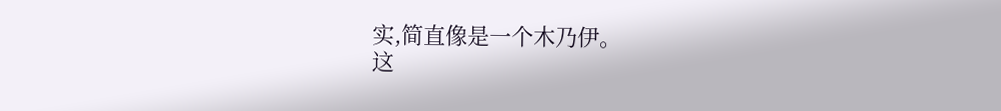实,简直像是一个木乃伊。
这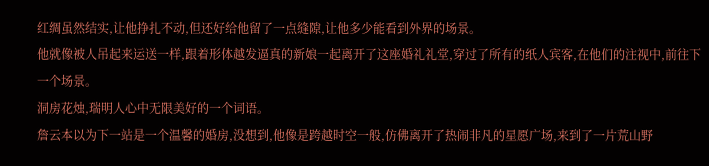红绸虽然结实,让他挣扎不动,但还好给他留了一点缝隙,让他多少能看到外界的场景。
他就像被人吊起来运送一样,跟着形体越发逼真的新娘一起离开了这座婚礼礼堂,穿过了所有的纸人宾客,在他们的注视中,前往下一个场景。
洞房花烛,瑞明人心中无限美好的一个词语。
詹云本以为下一站是一个温馨的婚房,没想到,他像是跨越时空一般,仿佛离开了热闹非凡的星愿广场,来到了一片荒山野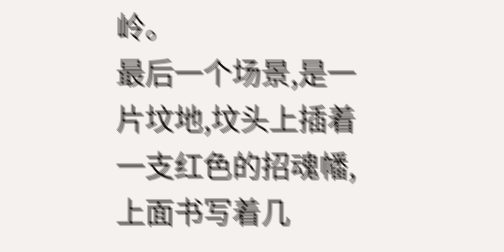岭。
最后一个场景,是一片坟地,坟头上插着一支红色的招魂幡,上面书写着几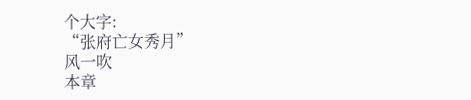个大字:
“张府亡女秀月”
风一吹
本章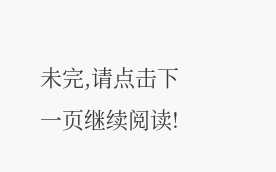未完,请点击下一页继续阅读!